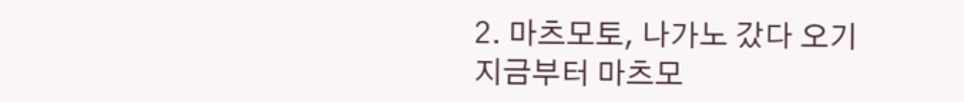2. 마츠모토, 나가노 갔다 오기
지금부터 마츠모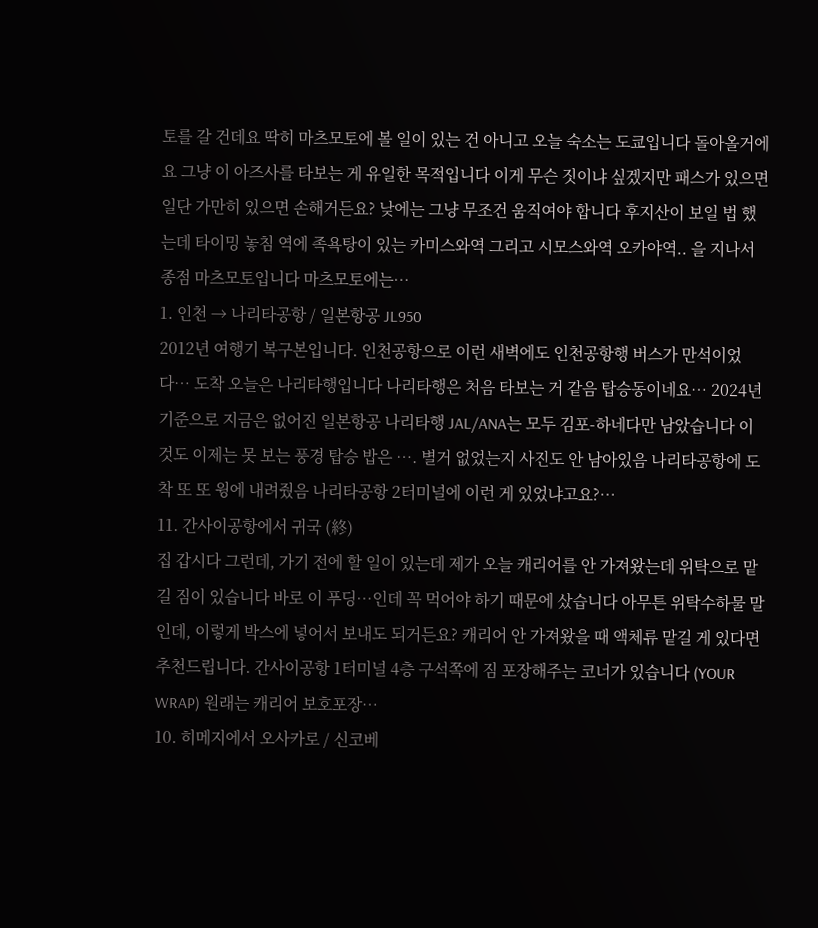토를 갈 건데요 딱히 마츠모토에 볼 일이 있는 건 아니고 오늘 숙소는 도쿄입니다 돌아올거에요 그냥 이 아즈사를 타보는 게 유일한 목적입니다 이게 무슨 짓이냐 싶겠지만 패스가 있으면 일단 가만히 있으면 손해거든요? 낮에는 그냥 무조건 움직여야 합니다 후지산이 보일 법 했는데 타이밍 놓침 역에 족욕탕이 있는 카미스와역 그리고 시모스와역 오카야역.. 을 지나서 종점 마츠모토입니다 마츠모토에는…
1. 인천 → 나리타공항 / 일본항공 JL950
2012년 여행기 복구본입니다. 인천공항으로 이런 새벽에도 인천공항행 버스가 만석이었다… 도착 오늘은 나리타행입니다 나리타행은 처음 타보는 거 같음 탑승동이네요… 2024년 기준으로 지금은 없어진 일본항공 나리타행 JAL/ANA는 모두 김포-하네다만 남았습니다 이것도 이제는 못 보는 풍경 탑승 밥은 …. 별거 없었는지 사진도 안 남아있음 나리타공항에 도착 또 또 윙에 내려줬음 나리타공항 2터미널에 이런 게 있었냐고요?…
11. 간사이공항에서 귀국 (終)
집 갑시다 그런데, 가기 전에 할 일이 있는데 제가 오늘 캐리어를 안 가져왔는데 위탁으로 맡길 짐이 있습니다 바로 이 푸딩…인데 꼭 먹어야 하기 때문에 샀습니다 아무튼 위탁수하물 말인데, 이렇게 박스에 넣어서 보내도 되거든요? 캐리어 안 가져왔을 때 액체류 맡길 게 있다면 추천드립니다. 간사이공항 1터미널 4층 구석쪽에 짐 포장해주는 코너가 있습니다 (YOUR WRAP) 원래는 캐리어 보호포장…
10. 히메지에서 오사카로 / 신코베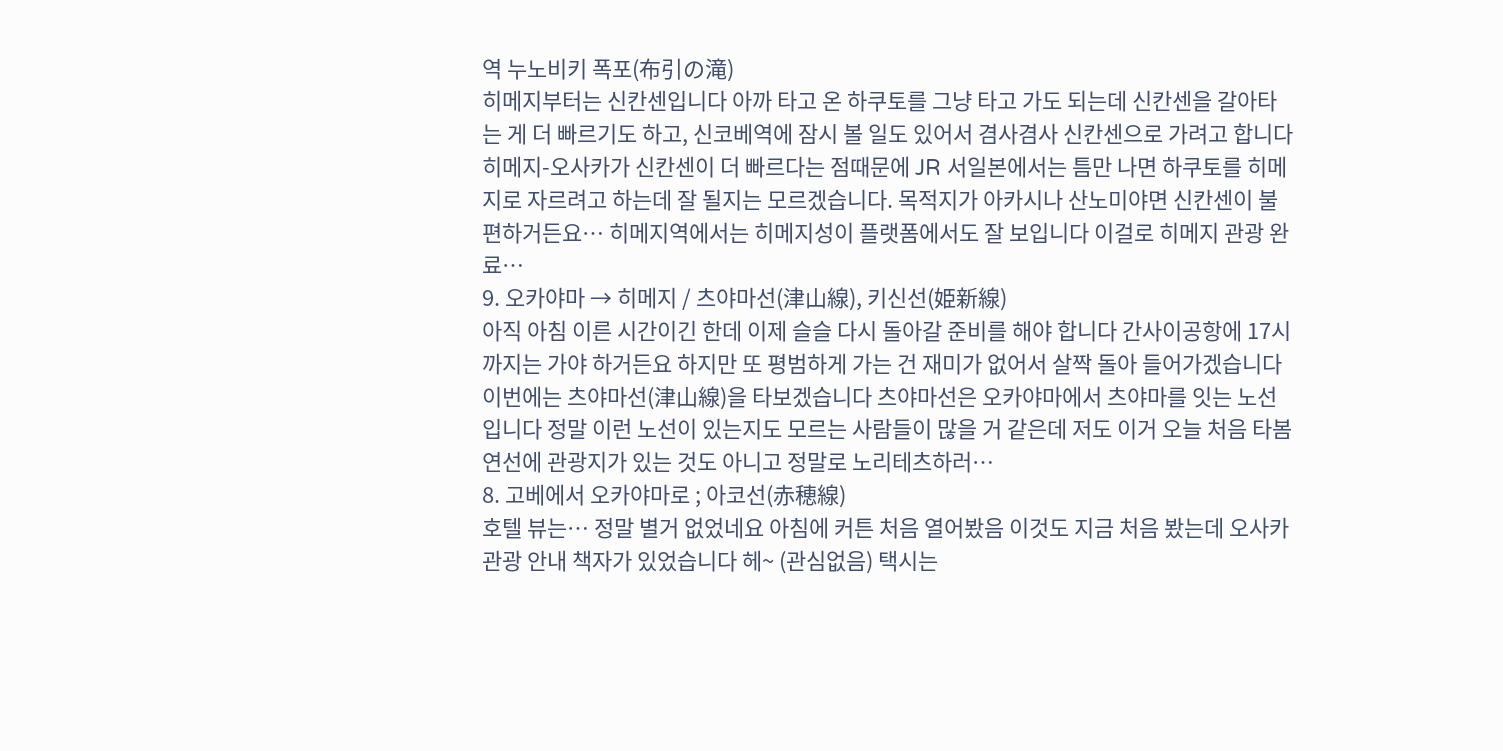역 누노비키 폭포(布引の滝)
히메지부터는 신칸센입니다 아까 타고 온 하쿠토를 그냥 타고 가도 되는데 신칸센을 갈아타는 게 더 빠르기도 하고, 신코베역에 잠시 볼 일도 있어서 겸사겸사 신칸센으로 가려고 합니다 히메지-오사카가 신칸센이 더 빠르다는 점때문에 JR 서일본에서는 틈만 나면 하쿠토를 히메지로 자르려고 하는데 잘 될지는 모르겠습니다. 목적지가 아카시나 산노미야면 신칸센이 불편하거든요… 히메지역에서는 히메지성이 플랫폼에서도 잘 보입니다 이걸로 히메지 관광 완료…
9. 오카야마 → 히메지 / 츠야마선(津山線), 키신선(姫新線)
아직 아침 이른 시간이긴 한데 이제 슬슬 다시 돌아갈 준비를 해야 합니다 간사이공항에 17시까지는 가야 하거든요 하지만 또 평범하게 가는 건 재미가 없어서 살짝 돌아 들어가겠습니다 이번에는 츠야마선(津山線)을 타보겠습니다 츠야마선은 오카야마에서 츠야마를 잇는 노선입니다 정말 이런 노선이 있는지도 모르는 사람들이 많을 거 같은데 저도 이거 오늘 처음 타봄 연선에 관광지가 있는 것도 아니고 정말로 노리테츠하러…
8. 고베에서 오카야마로 ; 아코선(赤穂線)
호텔 뷰는… 정말 별거 없었네요 아침에 커튼 처음 열어봤음 이것도 지금 처음 봤는데 오사카 관광 안내 책자가 있었습니다 헤~ (관심없음) 택시는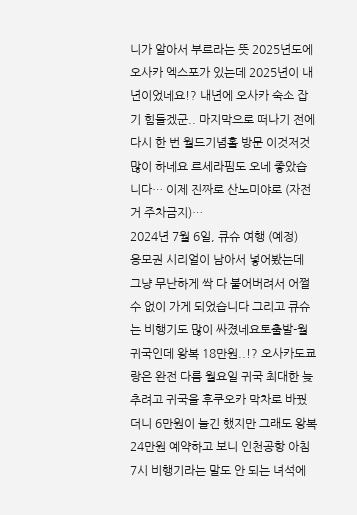니가 알아서 부르라는 뜻 2025년도에 오사카 엑스포가 있는데 2025년이 내년이었네요!? 내년에 오사카 숙소 잡기 힘들겠군.. 마지막으로 떠나기 전에 다시 한 번 월드기념홀 방문 이것저것 많이 하네요 르세라핌도 오네 좋았습니다… 이제 진짜로 산노미야로 (자전거 주차금지)…
2024년 7월 6일, 큐슈 여행 (예정)
응모권 시리얼이 남아서 넣어봤는데 그냥 무난하게 싹 다 붙어버려서 어쩔 수 없이 가게 되었습니다 그리고 큐슈는 비행기도 많이 싸졌네요토출발-월귀국인데 왕복 18만원..!? 오사카도쿄랑은 완전 다름 월요일 귀국 최대한 늦추려고 귀국을 후쿠오카 막차로 바꿨더니 6만원이 늘긴 했지만 그래도 왕복 24만원 예약하고 보니 인천공항 아침 7시 비행기라는 말도 안 되는 녀석에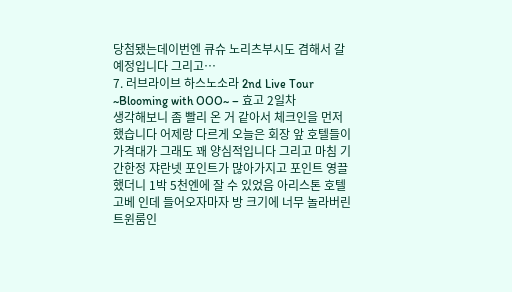당첨됐는데이번엔 큐슈 노리츠부시도 겸해서 갈 예정입니다 그리고…
7. 러브라이브 하스노소라 2nd Live Tour ~Blooming with OOO~ – 효고 2일차
생각해보니 좀 빨리 온 거 같아서 체크인을 먼저 했습니다 어제랑 다르게 오늘은 회장 앞 호텔들이 가격대가 그래도 꽤 양심적입니다 그리고 마침 기간한정 쟈란넷 포인트가 많아가지고 포인트 영끌했더니 1박 5천엔에 잘 수 있었음 아리스톤 호텔 고베 인데 들어오자마자 방 크기에 너무 놀라버린 트윈룸인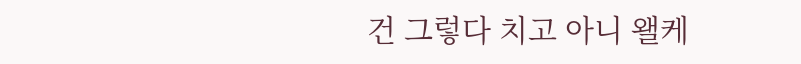건 그렇다 치고 아니 왤케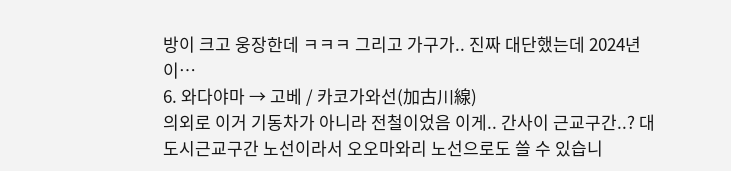방이 크고 웅장한데 ㅋㅋㅋ 그리고 가구가.. 진짜 대단했는데 2024년이…
6. 와다야마 → 고베 / 카코가와선(加古川線)
의외로 이거 기동차가 아니라 전철이었음 이게.. 간사이 근교구간..? 대도시근교구간 노선이라서 오오마와리 노선으로도 쓸 수 있습니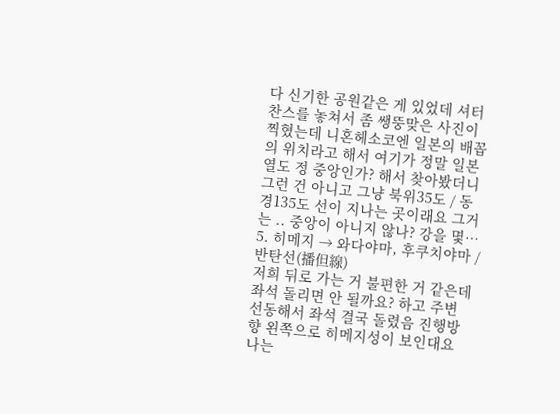다 신기한 공원같은 게 있었데 셔터찬스를 놓쳐서 좀 쌩뚱맞은 사진이 찍혔는데 니혼헤소코엔 일본의 배꼽의 위치라고 해서 여기가 정말 일본 열도 정 중앙인가? 해서 찾아봤더니 그런 건 아니고 그냥 북위35도 / 동경135도 선이 지나는 곳이래요 그거는 .. 중앙이 아니지 않나? 강을 몇…
5. 히메지 → 와다야마, 후쿠치야마 / 반탄선(播但線)
저희 뒤로 가는 거 불편한 거 같은데 좌석 돌리면 안 될까요? 하고 주변 선동해서 좌석 결국 돌렸음 진행방향 왼쪽으로 히메지성이 보인대요 나는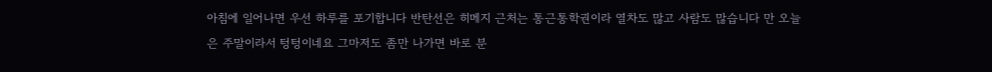아침에 일어나면 우선 하루를 포기합니다 반탄선은 히메지 근처는 통근통학권이라 열차도 많고 사람도 많습니다 만 오늘은 주말이라서 텅텅이네요 그마저도 좀만 나가면 바로 분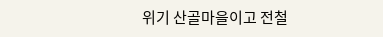위기 산골마을이고 전철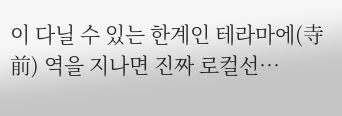이 다닐 수 있는 한계인 테라마에(寺前) 역을 지나면 진짜 로컬선…